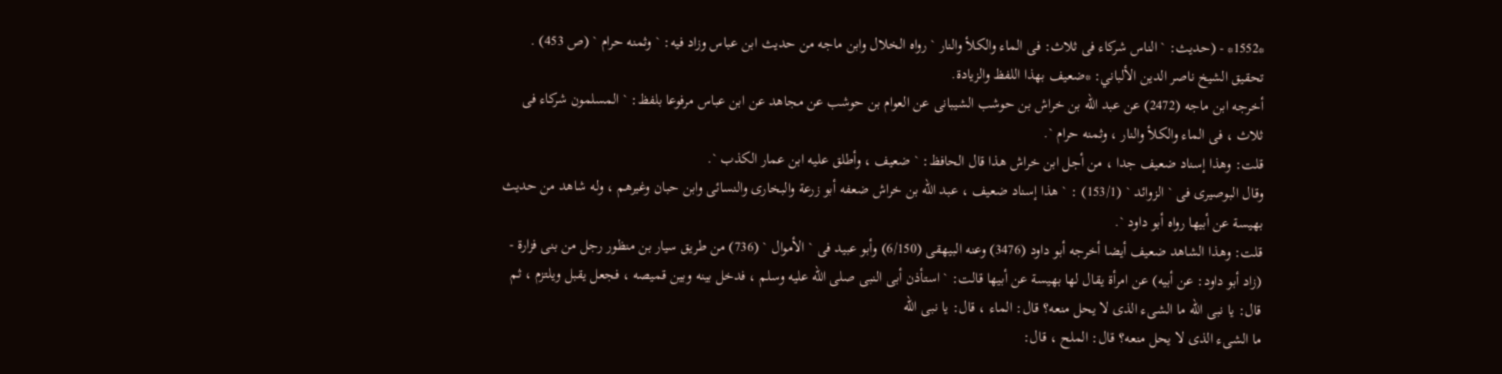*1552* - (حديث: ` الناس شركاء فى ثلاث: فى الماء والكلأ والنار ` رواه الخلال وابن ماجه من حديث ابن عباس وزاد فيه: ` وثمنه حرام ` (ص 453) .
تحقيق الشيخ ناصر الدين الألباني: *ضعيف بهذا اللفظ والزيادة.
أخرجه ابن ماجه (2472) عن عبد الله بن خراش بن حوشب الشيبانى عن العوام بن حوشب عن مجاهد عن ابن عباس مرفوعا بلفظ: ` المسلمون شركاء فى ثلاث ، فى الماء والكلأ والنار ، وثمنه حرام `.
قلت: وهذا إسناد ضعيف جدا ، من أجل ابن خراش هذا قال الحافظ: ` ضعيف ، وأطلق عليه ابن عمار الكذب `.
وقال البوصيرى فى ` الزوائد ` (153/1) : ` هذا إسناد ضعيف ، عبد الله بن خراش ضعفه أبو زرعة والبخارى والنسائى وابن حبان وغيرهم ، وله شاهد من حديث بهيسة عن أبيها رواه أبو داود `.
قلت: وهذا الشاهد ضعيف أيضا أخرجه أبو داود (3476) وعنه البيهقى (6/150) وأبو عبيد فى ` الأموال ` (736) من طريق سيار بن منظور رجل من بنى فزارة - (زاد أبو داود: عن أبيه) عن امرأة يقال لها بهيسة عن أبيها قالت: ` استأذن أبى النبى صلى الله عليه وسلم ، فدخل بينه وبين قميصه ، فجعل يقبل ويلتزم ، ثم قال: يا نبى الله ما الشىء الذى لا يحل منعه؟ قال: الماء ، قال: يا نبى الله
ما الشىء الذى لا يحل منعه؟ قال: الملح ، قال: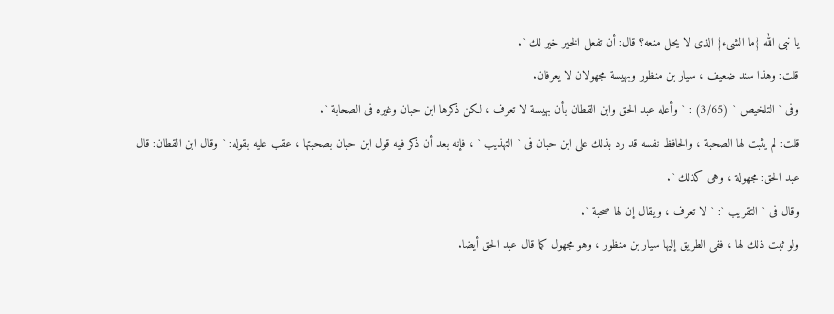يا نبى الله {ما الشىء} الذى لا يحل منعه؟ قال: أن تفعل الخير خير لك `.
قلت: وهذا سند ضعيف ، سيار بن منظور وبهيسة مجهولان لا يعرفان.
وفى ` التلخيص ` (3/65) : ` وأعله عبد الحق وابن القطان بأن بهيسة لا تعرف ، لكن ذكرها ابن حبان وغيره فى الصحابة `.
قلت: لم يثبت لها الصحبة ، والحافظ نفسه قد رد بذلك على ابن حبان فى ` التهذيب ` ، فإنه بعد أن ذكر فيه قول ابن حبان بصحبتها ، عقب عليه بقوله: ` وقال ابن القطان: قال عبد الحق: مجهولة ، وهى كذلك `.
وقال فى ` التقريب `: ` لا تعرف ، ويقال إن لها صحبة `.
ولو ثبت ذلك لها ، ففى الطريق إليها سيار بن منظور ، وهو مجهول كما قال عبد الحق أيضا.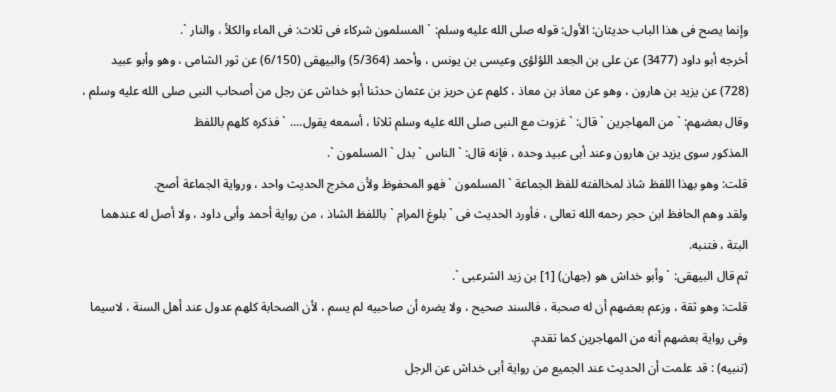وإنما يصح فى هذا الباب حديثان: الأول: قوله صلى الله عليه وسلم: ` المسلمون شركاء فى ثلاث: فى الماء والكلأ ، والنار `.
أخرجه أبو داود (3477) عن على بن الجعد اللؤلؤى وعيسى بن يونس ، وأحمد (5/364) والبيهقى (6/150) عن ثور الشامى ، وهو وأبو عبيد (728) عن يزيد بن هارون ، وهو عن معاذ بن معاذ ، كلهم عن حريز بن عثمان حدثنا أبو خداش عن رجل من أصحاب النبى صلى الله عليه وسلم ، وقال بعضهم: ` من المهاجرين ` قال: ` غزوت مع النبى صلى الله عليه وسلم ثلاثا ، أسمعه يقول.... ` فذكره كلهم باللفظ
المذكور سوى يزيد بن هارون وعند أبى عبيد وحده ، فإنه قال: ` الناس ` بدل ` المسلمون `.
قلت: وهو بهذا اللفظ شاذ لمخالفته للفظ الجماعة ` المسلمون ` فهو المحفوظ ولأن مخرج الحديث واحد ، ورواية الجماعة أصح.
ولقد وهم الحافظ ابن حجر رحمه الله تعالى ، فأورد الحديث فى ` بلوغ المرام ` باللفظ الشاذ ، من رواية أحمد وأبى داود ، ولا أصل له عندهما البتة ، فتنبه.
ثم قال البيهقى: ` وأبو خداش هو (جهان) [1] بن زيد الشرعبى `.
قلت: وهو ثقة ، وزعم بعضهم أن له صحبة ، فالسند صحيح ، ولا يضره أن صاحبيه لم يسم ، لأن الصحابة كلهم عدول عند أهل السنة ، لاسيما وفى رواية بعضهم أنه من المهاجرين كما تقدم.
(تنبيه) : قد علمت أن الحديث عند الجميع من رواية أبى خداش عن الرجل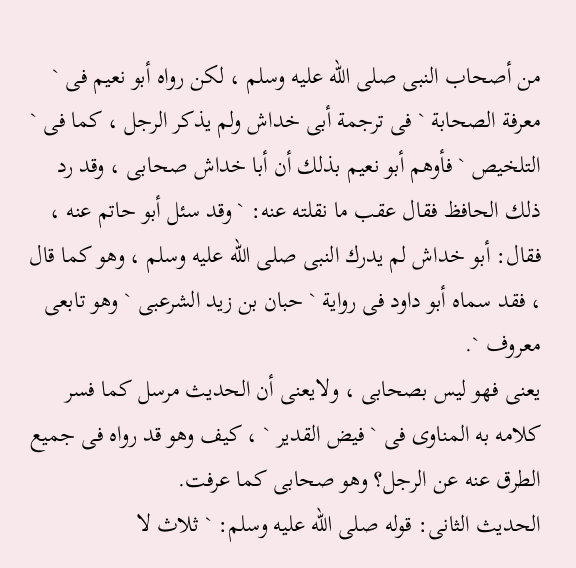من أصحاب النبى صلى الله عليه وسلم ، لكن رواه أبو نعيم فى ` معرفة الصحابة ` فى ترجمة أبى خداش ولم يذكر الرجل ، كما فى ` التلخيص ` فأوهم أبو نعيم بذلك أن أبا خداش صحابى ، وقد رد ذلك الحافظ فقال عقب ما نقلته عنه: ` وقد سئل أبو حاتم عنه ، فقال: أبو خداش لم يدرك النبى صلى الله عليه وسلم ، وهو كما قال ، فقد سماه أبو داود فى رواية ` حبان بن زيد الشرعبى ` وهو تابعى معروف `.
يعنى فهو ليس بصحابى ، ولايعنى أن الحديث مرسل كما فسر كلامه به المناوى فى ` فيض القدير ` ، كيف وهو قد رواه فى جميع الطرق عنه عن الرجل؟ وهو صحابى كما عرفت.
الحديث الثانى: قوله صلى الله عليه وسلم: ` ثلاث لا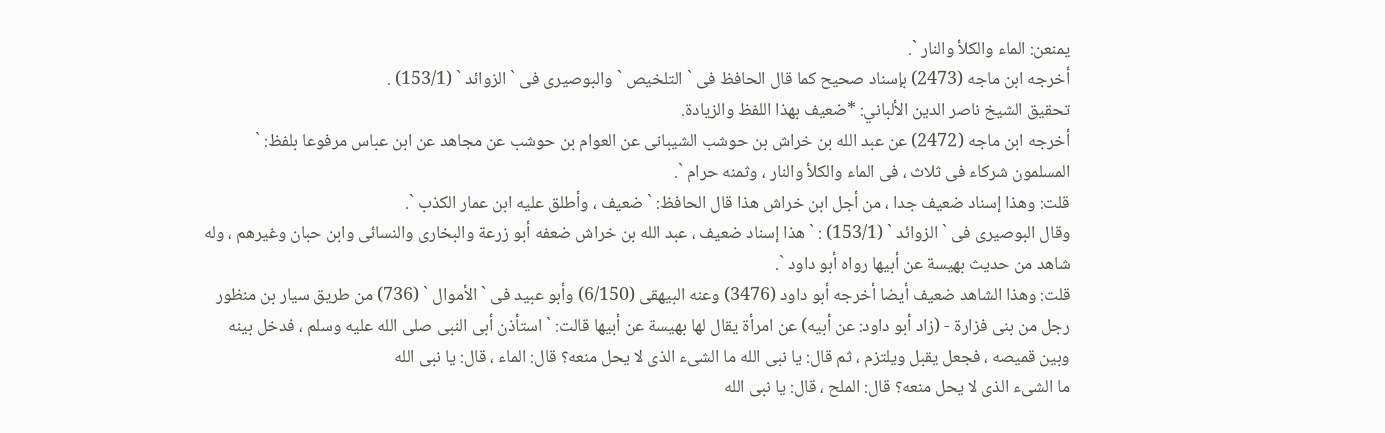يمنعن: الماء والكلأ والنار `.
أخرجه ابن ماجه (2473) بإسناد صحيح كما قال الحافظ فى ` التلخيص ` والبوصيرى فى ` الزوائد ` (153/1) .
تحقيق الشيخ ناصر الدين الألباني: *ضعيف بهذا اللفظ والزيادة.
أخرجه ابن ماجه (2472) عن عبد الله بن خراش بن حوشب الشيبانى عن العوام بن حوشب عن مجاهد عن ابن عباس مرفوعا بلفظ: ` المسلمون شركاء فى ثلاث ، فى الماء والكلأ والنار ، وثمنه حرام `.
قلت: وهذا إسناد ضعيف جدا ، من أجل ابن خراش هذا قال الحافظ: ` ضعيف ، وأطلق عليه ابن عمار الكذب `.
وقال البوصيرى فى ` الزوائد ` (153/1) : ` هذا إسناد ضعيف ، عبد الله بن خراش ضعفه أبو زرعة والبخارى والنسائى وابن حبان وغيرهم ، وله شاهد من حديث بهيسة عن أبيها رواه أبو داود `.
قلت: وهذا الشاهد ضعيف أيضا أخرجه أبو داود (3476) وعنه البيهقى (6/150) وأبو عبيد فى ` الأموال ` (736) من طريق سيار بن منظور رجل من بنى فزارة - (زاد أبو داود: عن أبيه) عن امرأة يقال لها بهيسة عن أبيها قالت: ` استأذن أبى النبى صلى الله عليه وسلم ، فدخل بينه وبين قميصه ، فجعل يقبل ويلتزم ، ثم قال: يا نبى الله ما الشىء الذى لا يحل منعه؟ قال: الماء ، قال: يا نبى الله
ما الشىء الذى لا يحل منعه؟ قال: الملح ، قال: يا نبى الله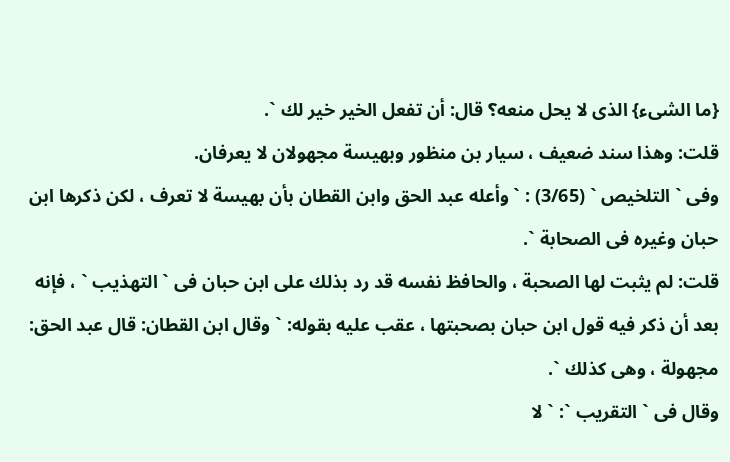{ما الشىء} الذى لا يحل منعه؟ قال: أن تفعل الخير خير لك `.
قلت: وهذا سند ضعيف ، سيار بن منظور وبهيسة مجهولان لا يعرفان.
وفى ` التلخيص ` (3/65) : ` وأعله عبد الحق وابن القطان بأن بهيسة لا تعرف ، لكن ذكرها ابن حبان وغيره فى الصحابة `.
قلت: لم يثبت لها الصحبة ، والحافظ نفسه قد رد بذلك على ابن حبان فى ` التهذيب ` ، فإنه بعد أن ذكر فيه قول ابن حبان بصحبتها ، عقب عليه بقوله: ` وقال ابن القطان: قال عبد الحق: مجهولة ، وهى كذلك `.
وقال فى ` التقريب `: ` لا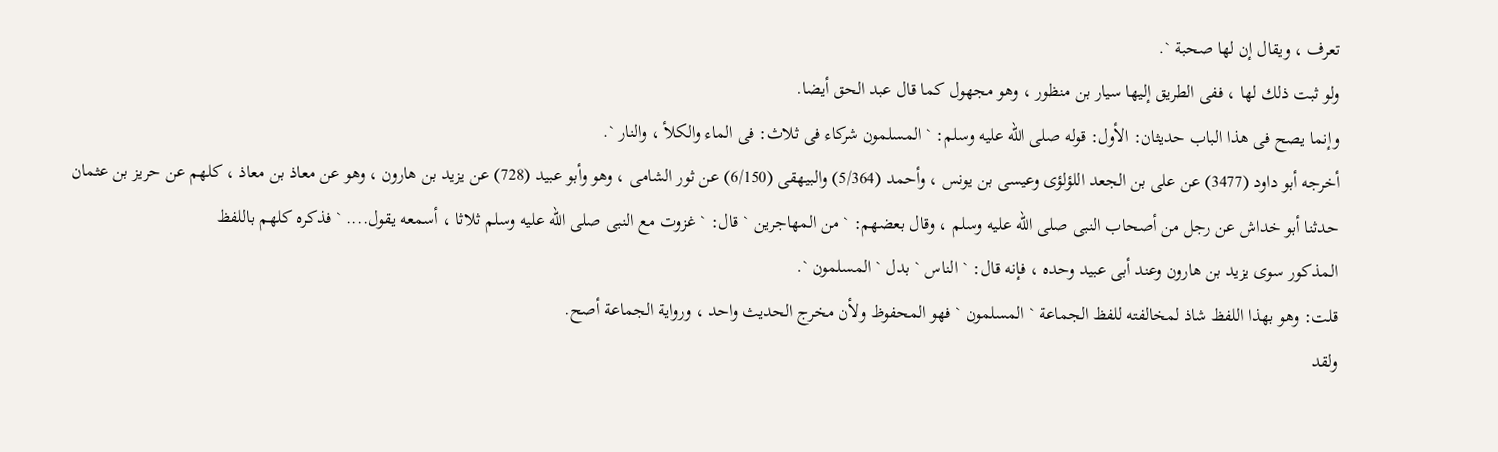تعرف ، ويقال إن لها صحبة `.
ولو ثبت ذلك لها ، ففى الطريق إليها سيار بن منظور ، وهو مجهول كما قال عبد الحق أيضا.
وإنما يصح فى هذا الباب حديثان: الأول: قوله صلى الله عليه وسلم: ` المسلمون شركاء فى ثلاث: فى الماء والكلأ ، والنار `.
أخرجه أبو داود (3477) عن على بن الجعد اللؤلؤى وعيسى بن يونس ، وأحمد (5/364) والبيهقى (6/150) عن ثور الشامى ، وهو وأبو عبيد (728) عن يزيد بن هارون ، وهو عن معاذ بن معاذ ، كلهم عن حريز بن عثمان حدثنا أبو خداش عن رجل من أصحاب النبى صلى الله عليه وسلم ، وقال بعضهم: ` من المهاجرين ` قال: ` غزوت مع النبى صلى الله عليه وسلم ثلاثا ، أسمعه يقول.... ` فذكره كلهم باللفظ
المذكور سوى يزيد بن هارون وعند أبى عبيد وحده ، فإنه قال: ` الناس ` بدل ` المسلمون `.
قلت: وهو بهذا اللفظ شاذ لمخالفته للفظ الجماعة ` المسلمون ` فهو المحفوظ ولأن مخرج الحديث واحد ، ورواية الجماعة أصح.
ولقد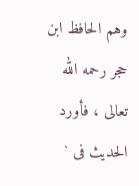وهم الحافظ ابن حجر رحمه الله تعالى ، فأورد الحديث فى `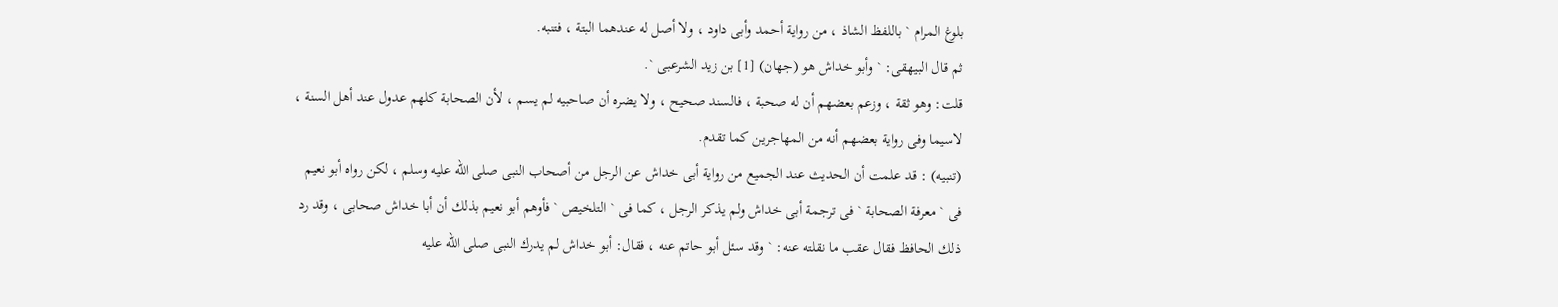بلوغ المرام ` باللفظ الشاذ ، من رواية أحمد وأبى داود ، ولا أصل له عندهما البتة ، فتنبه.
ثم قال البيهقى: ` وأبو خداش هو (جهان) [1] بن زيد الشرعبى `.
قلت: وهو ثقة ، وزعم بعضهم أن له صحبة ، فالسند صحيح ، ولا يضره أن صاحبيه لم يسم ، لأن الصحابة كلهم عدول عند أهل السنة ، لاسيما وفى رواية بعضهم أنه من المهاجرين كما تقدم.
(تنبيه) : قد علمت أن الحديث عند الجميع من رواية أبى خداش عن الرجل من أصحاب النبى صلى الله عليه وسلم ، لكن رواه أبو نعيم فى ` معرفة الصحابة ` فى ترجمة أبى خداش ولم يذكر الرجل ، كما فى ` التلخيص ` فأوهم أبو نعيم بذلك أن أبا خداش صحابى ، وقد رد ذلك الحافظ فقال عقب ما نقلته عنه: ` وقد سئل أبو حاتم عنه ، فقال: أبو خداش لم يدرك النبى صلى الله عليه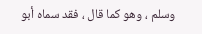وسلم ، وهو كما قال ، فقد سماه أبو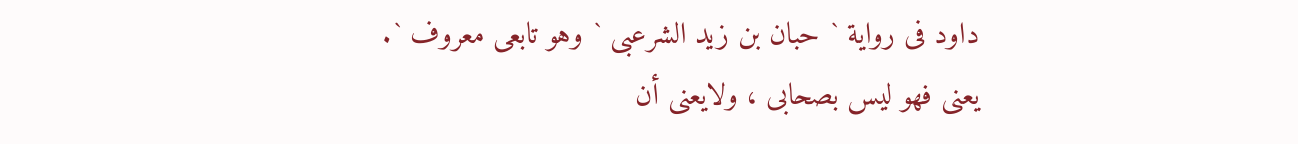داود فى رواية ` حبان بن زيد الشرعبى ` وهو تابعى معروف `.
يعنى فهو ليس بصحابى ، ولايعنى أن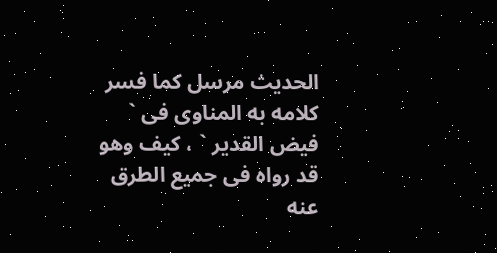الحديث مرسل كما فسر كلامه به المناوى فى ` فيض القدير ` ، كيف وهو قد رواه فى جميع الطرق عنه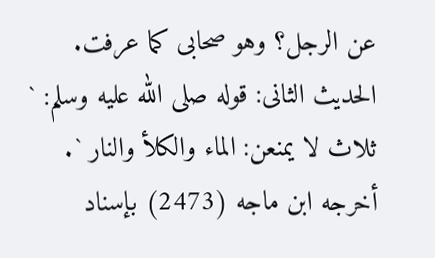عن الرجل؟ وهو صحابى كما عرفت.
الحديث الثانى: قوله صلى الله عليه وسلم: ` ثلاث لا يمنعن: الماء والكلأ والنار `.
أخرجه ابن ماجه (2473) بإسناد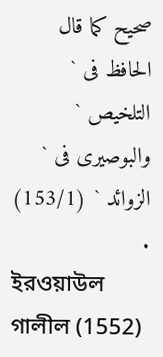صحيح كما قال الحافظ فى ` التلخيص ` والبوصيرى فى ` الزوائد ` (153/1) .
ইরওয়াউল গালীল (1552)